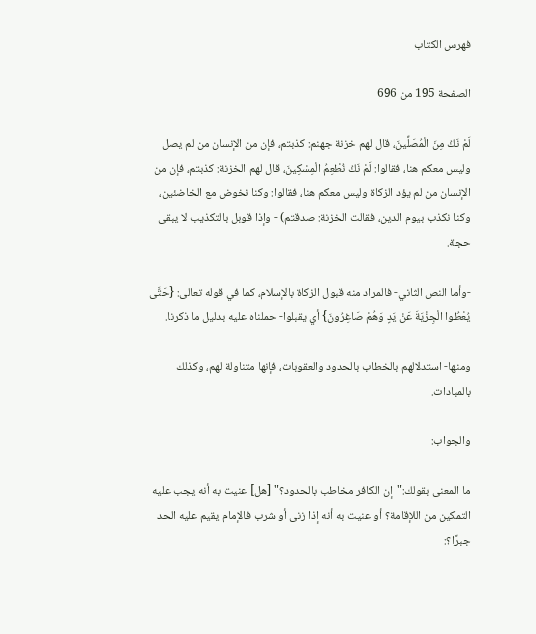فهرس الكتاب

الصفحة 195 من 696

لَمْ نَكُ مِنَ الْمُصَلِّينَ، قال لهم خزنة جهنم: كذبتم، فإن من الإنسان من لم يصل وليس معكم هنا، فقالوا: لَمْ نَكُ نُطْعِمُ الْمِسْكِينَ، قال لهم الخزنة: كذبتم، فإن من الإنسان من لم يؤد الزكاة وليس معكم هنا، فقالوا: وكنا نخوض مع الخاضئين، وكنا نكذب بيوم الدين، فقالت الخزنة: صدقتم) - وإذا قوبل بالتكذيب لا يبقى حجة.

-وأما النص الثاني- فالمراد منه قبول الزكاة بالإسلام، كما في قوله تعالى: {حَتَّى يُعْطُوا الْجِزْيَةَ عَنْ يَدٍ وَهُمْ صَاغِرُونَ} أي يقبلوا- حملناه عليه بدليل ما ذكرنا.

ومنها- استدلالهم بالخطاب بالحدود والعقوبات، فإنها متناولة لهم، وكذلك بالمبادات.

والجواب:

ما المعنى بقولك:"إن الكافر مخاطب بالحدود؟" [هل] عنيت به أنه يجب عليه التمكين من اللإقامة؟ أو عنيت به أنه إذا زنى أو شرب فالإمام يقيم عليه الحد جبرًا؟: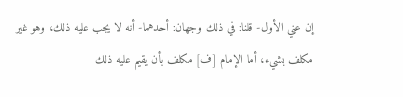إن عني الأول- قلنا: في ذلك وجهان: أحدهما- أنه لا يجب عليه ذلك، وهو غير مكلف بشيء، أما الإمام [ف] مكلف بأن يقيم عليه ذلك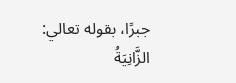جبرًا، بقوله تعالي: الزَّانِيَةُ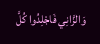وَالزَّانِي فَاجْلِدُوا كُلَّ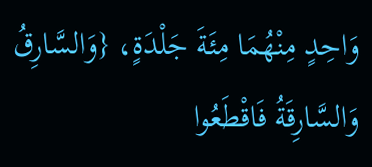وَاحِدٍ مِنْهُمَا مِئَةَ جَلْدَةٍ، {وَالسَّارِقُ وَالسَّارِقَةُ فَاقْطَعُوا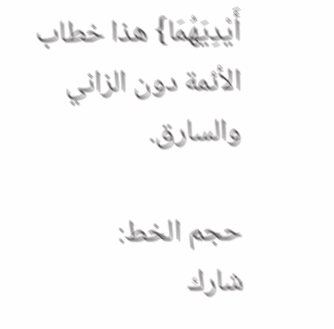أَيْدِيَهُمَا} هذا خطاب الأئمة دون الزاني والسارق.

حجم الخط:
شارك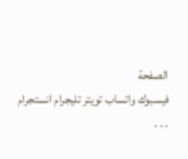الصفحة
فيسبوك واتساب تويتر تليجرام انستجرام
. . .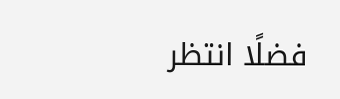فضلًا انتظر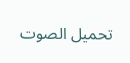تحميل الصوت